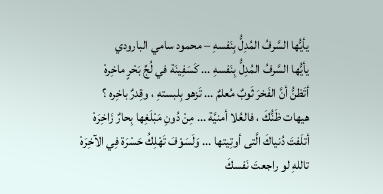يأيُّها السَّرفُ المُدِلُّ بِنَفسهِ – محمود سامي البارودي
يأيُّها السَّرفُ المُدِلُّ بِنَفسهِ ... كَسَفِينَة في لُجِّ بَحْرٍ ماخِرهْ
أتَظنُّ أنَّ الفَخرَ ثَوبٌ مُعلمٌ ... تَزهو بِلبستهِ ، وقِدرٌ باخِره ؟
هيهات ظَنُّكَ ، فالعُلا أمنيَّة ... مِنْ دُونِ مَبْلَغِها بِحارٌ زَاخِرَهْ
أتلَفتَ دُنياكَ الَّتى أوتِيتها ... وَلَسَوْفَ تَهْلِكُ حَسْرَة فِي الآخِرَهْ
تاللهِ لو راجعتَ نَفسكَ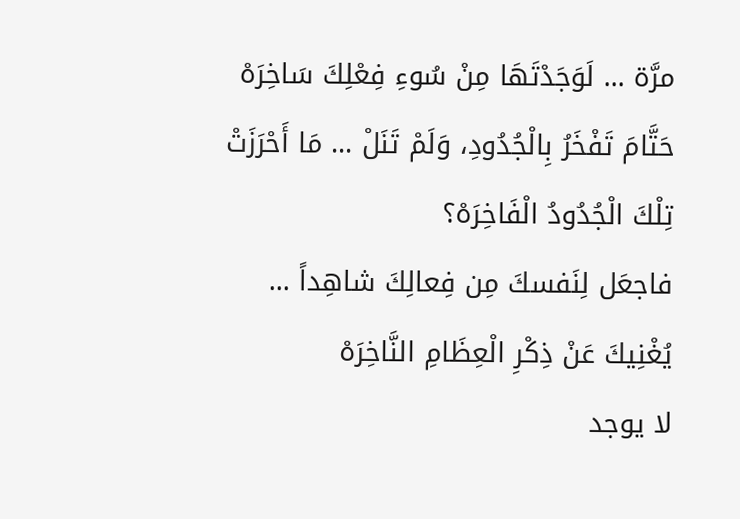مرَّة ... لَوَجَدْتَهَا مِنْ سُوءِ فِعْلِكَ سَاخِرَهْ
حَتَّامَ تَفْخَرُ بِالْجُدُودِ، وَلَمْ تَنَلْ ... مَا أَحْرَزَتْ تِلْكَ الْجُدُودُ الْفَاخِرَهْ؟
فاجعَل لِنَفسكَ مِن فِعالِكَ شاهِداً ... يُغْنِيكَ عَنْ ذِكْرِ الْعِظَامِ النَّاخِرَهْ
لا يوجد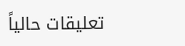تعليقات حالياً